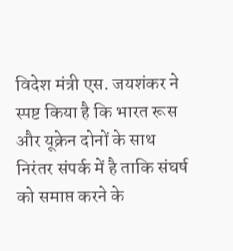विदेश मंत्री एस. जयशंकर ने स्पष्ट किया है कि भारत रूस और यूक्रेन दोनों के साथ निरंतर संपर्क में है ताकि संघर्ष को समाप्त करने के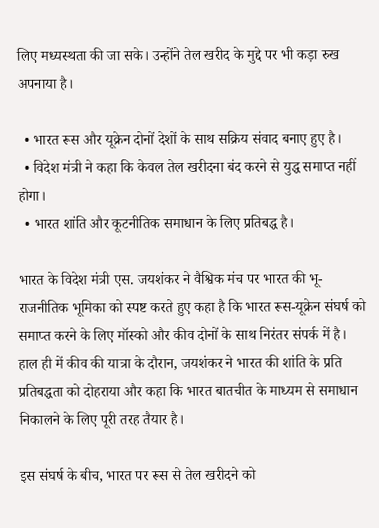लिए मध्यस्थता की जा सके। उन्होंने तेल खरीद के मुद्दे पर भी कड़ा रुख अपनाया है।

  • भारत रूस और यूक्रेन दोनों देशों के साथ सक्रिय संवाद बनाए हुए है।
  • विदेश मंत्री ने कहा कि केवल तेल खरीदना बंद करने से युद्ध समाप्त नहीं होगा।
  • भारत शांति और कूटनीतिक समाधान के लिए प्रतिबद्ध है।

भारत के विदेश मंत्री एस. जयशंकर ने वैश्विक मंच पर भारत की भू-राजनीतिक भूमिका को स्पष्ट करते हुए कहा है कि भारत रूस-यूक्रेन संघर्ष को समाप्त करने के लिए मॉस्को और कीव दोनों के साथ निरंतर संपर्क में है। हाल ही में कीव की यात्रा के दौरान, जयशंकर ने भारत की शांति के प्रति प्रतिबद्धता को दोहराया और कहा कि भारत बातचीत के माध्यम से समाधान निकालने के लिए पूरी तरह तैयार है।

इस संघर्ष के बीच, भारत पर रूस से तेल खरीदने को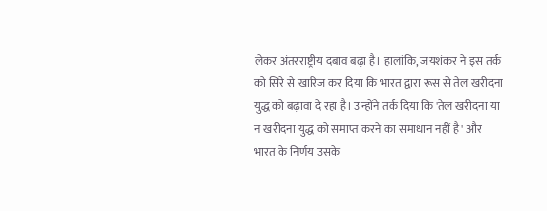लेकर अंतरराष्ट्रीय दबाव बढ़ा है। हालांकि, जयशंकर ने इस तर्क को सिरे से खारिज कर दिया कि भारत द्वारा रूस से तेल खरीदना युद्ध को बढ़ावा दे रहा है। उन्होंने तर्क दिया कि 'तेल खरीदना या न खरीदना युद्ध को समाप्त करने का समाधान नहीं है' और भारत के निर्णय उसके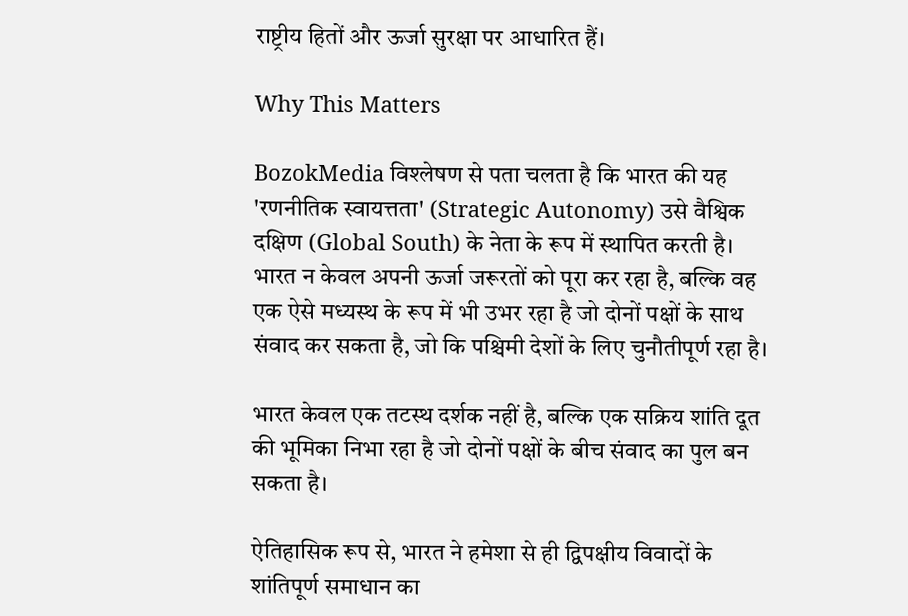राष्ट्रीय हितों और ऊर्जा सुरक्षा पर आधारित हैं।

Why This Matters

BozokMedia विश्लेषण से पता चलता है कि भारत की यह 'रणनीतिक स्वायत्तता' (Strategic Autonomy) उसे वैश्विक दक्षिण (Global South) के नेता के रूप में स्थापित करती है। भारत न केवल अपनी ऊर्जा जरूरतों को पूरा कर रहा है, बल्कि वह एक ऐसे मध्यस्थ के रूप में भी उभर रहा है जो दोनों पक्षों के साथ संवाद कर सकता है, जो कि पश्चिमी देशों के लिए चुनौतीपूर्ण रहा है।

भारत केवल एक तटस्थ दर्शक नहीं है, बल्कि एक सक्रिय शांति दूत की भूमिका निभा रहा है जो दोनों पक्षों के बीच संवाद का पुल बन सकता है।

ऐतिहासिक रूप से, भारत ने हमेशा से ही द्विपक्षीय विवादों के शांतिपूर्ण समाधान का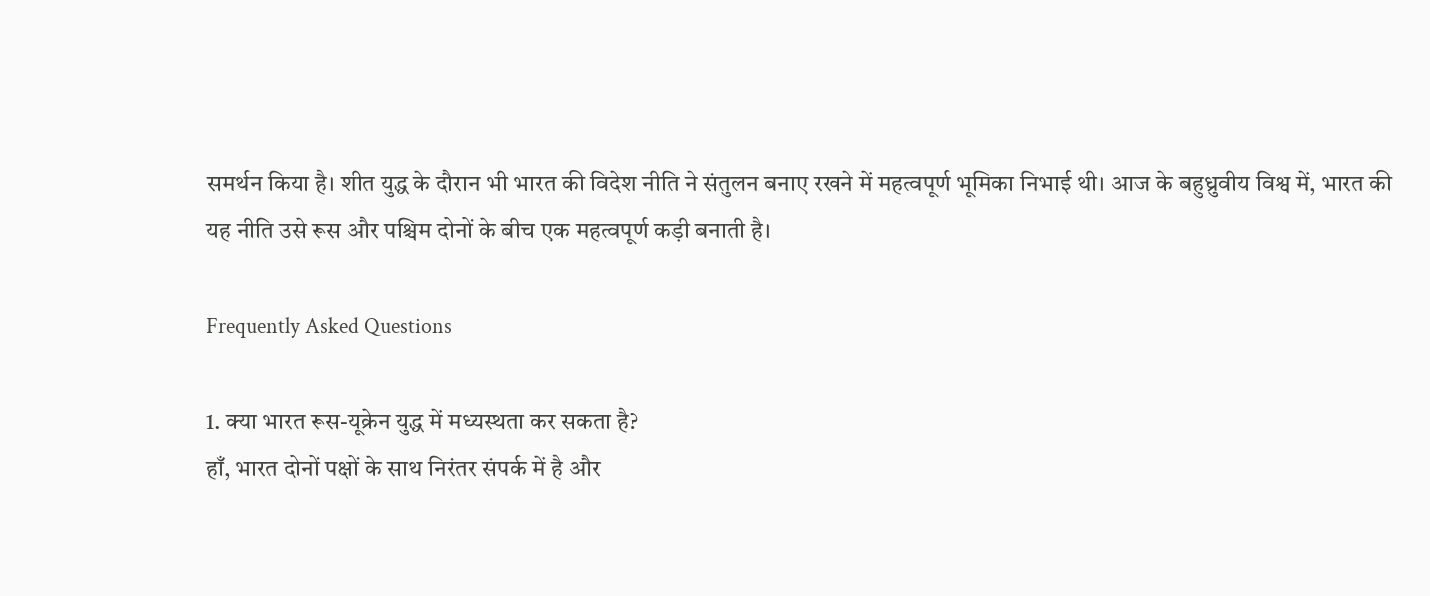समर्थन किया है। शीत युद्ध के दौरान भी भारत की विदेश नीति ने संतुलन बनाए रखने में महत्वपूर्ण भूमिका निभाई थी। आज के बहुध्रुवीय विश्व में, भारत की यह नीति उसे रूस और पश्चिम दोनों के बीच एक महत्वपूर्ण कड़ी बनाती है।

Frequently Asked Questions

1. क्या भारत रूस-यूक्रेन युद्ध में मध्यस्थता कर सकता है?
हाँ, भारत दोनों पक्षों के साथ निरंतर संपर्क में है और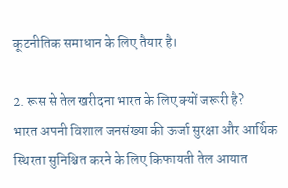कूटनीतिक समाधान के लिए तैयार है।

2. रूस से तेल खरीदना भारत के लिए क्यों जरूरी है?
भारत अपनी विशाल जनसंख्या की ऊर्जा सुरक्षा और आर्थिक स्थिरता सुनिश्चित करने के लिए किफायती तेल आयात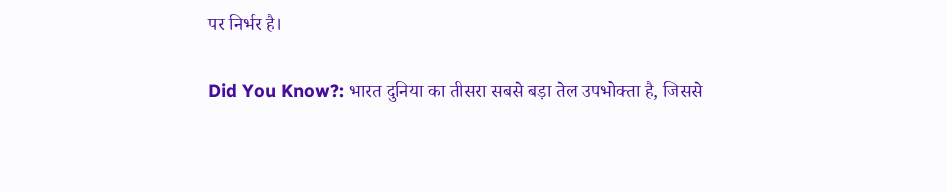पर निर्भर है।

Did You Know?: भारत दुनिया का तीसरा सबसे बड़ा तेल उपभोक्ता है, जिससे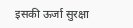इसकी ऊर्जा सुरक्षा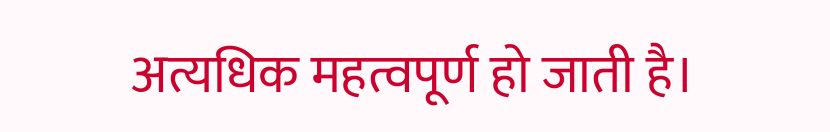अत्यधिक महत्वपूर्ण हो जाती है।